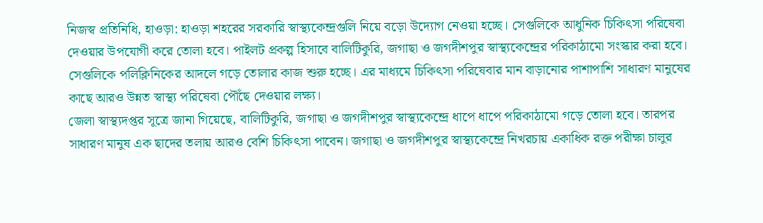নিজস্ব প্রতিনিধি, হাওড়া: হাওড়া শহরের সরকারি স্বাস্থ্যকেন্দ্রগুলি নিয়ে বড়ো উদ্যোগ নেওয়া হচ্ছে। সেগুলিকে আধুনিক চিকিৎসা পরিষেবা দেওয়ার উপযোগী করে তোলা হবে। পাইলট প্রকল্প হিসাবে বালিটিকুরি, জগাছা ও জগদীশপুর স্বাস্থ্যকেন্দ্রের পরিকাঠামো সংস্কার করা হবে। সেগুলিকে পলিক্লিনিকের আদলে গড়ে তোলার কাজ শুরু হচ্ছে। এর মাধ্যমে চিকিৎসা পরিষেবার মান বাড়ানোর পাশাপাশি সাধারণ মানুষের কাছে আরও উন্নত স্বাস্থ্য পরিষেবা পৌঁছে দেওয়ার লক্ষ্য।
জেলা স্বাস্থ্যদপ্তর সূত্রে জানা গিয়েছে, বালিটিকুরি, জগাছা ও জগদীশপুর স্বাস্থ্যকেন্দ্রে ধাপে ধাপে পরিকাঠামো গড়ে তোলা হবে। তারপর সাধারণ মানুষ এক ছাদের তলায় আরও বেশি চিকিৎসা পাবেন। জগাছা ও জগদীশপুর স্বাস্থ্যকেন্দ্রে নিখরচায় একাধিক রক্ত পরীক্ষা চালুর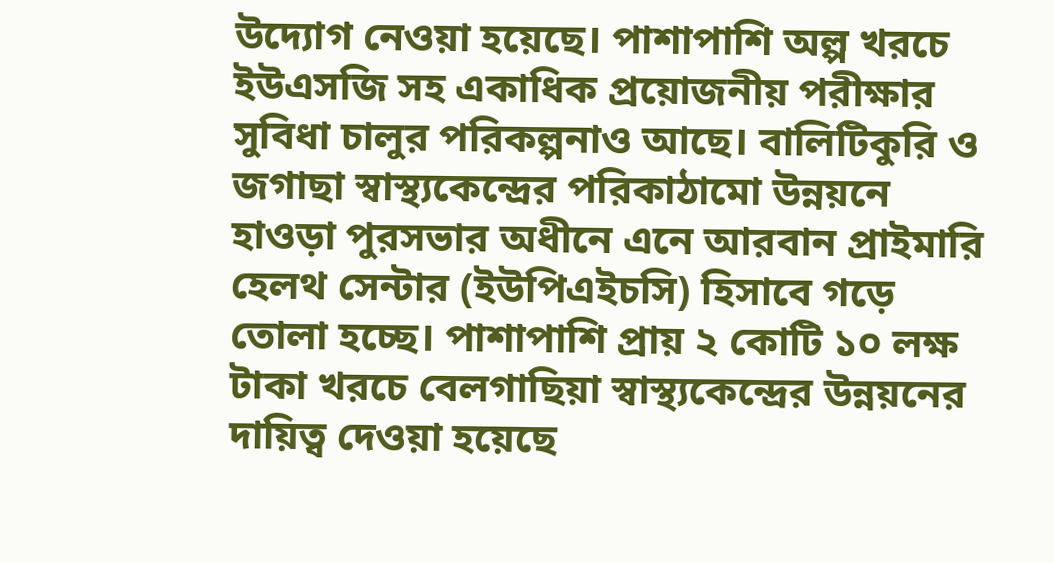উদ্যোগ নেওয়া হয়েছে। পাশাপাশি অল্প খরচে ইউএসজি সহ একাধিক প্রয়োজনীয় পরীক্ষার সুবিধা চালুর পরিকল্পনাও আছে। বালিটিকুরি ও জগাছা স্বাস্থ্যকেন্দ্রের পরিকাঠামো উন্নয়নে হাওড়া পুরসভার অধীনে এনে আরবান প্রাইমারি হেলথ সেন্টার (ইউপিএইচসি) হিসাবে গড়ে তোলা হচ্ছে। পাশাপাশি প্রায় ২ কোটি ১০ লক্ষ টাকা খরচে বেলগাছিয়া স্বাস্থ্যকেন্দ্রের উন্নয়নের দায়িত্ব দেওয়া হয়েছে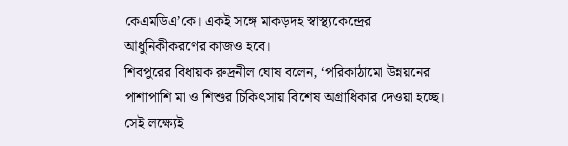কেএমডিএ’কে। একই সঙ্গে মাকড়দহ স্বাস্থ্যকেন্দ্রের আধুনিকীকরণের কাজও হবে।
শিবপুরের বিধায়ক রুদ্রনীল ঘোষ বলেন, ‘পরিকাঠামো উন্নয়নের পাশাপাশি মা ও শিশুর চিকিৎসায় বিশেষ অগ্রাধিকার দেওয়া হচ্ছে। সেই লক্ষ্যেই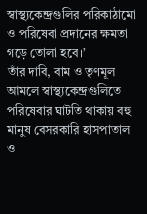স্বাস্থ্যকেন্দ্রগুলির পরিকাঠামো ও পরিষেবা প্রদানের ক্ষমতা গড়ে তোলা হবে।’
তাঁর দাবি, বাম ও তৃণমূল আমলে স্বাস্থ্যকেন্দ্রগুলিতে পরিষেবার ঘাটতি থাকায় বহু মানুষ বেসরকারি হাসপাতাল ও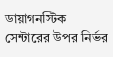ডায়াগনস্টিক সেন্টারের উপর নির্ভর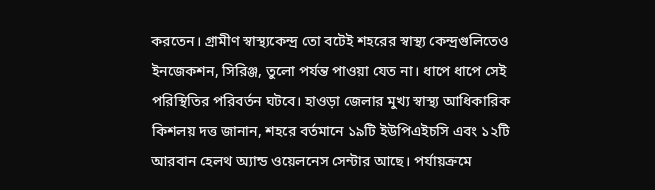করতেন। গ্রামীণ স্বাস্থ্যকেন্দ্র তো বটেই শহরের স্বাস্থ্য কেন্দ্রগুলিতেও ইনজেকশন, সিরিঞ্জ, তুলো পর্যন্ত পাওয়া যেত না। ধাপে ধাপে সেই পরিস্থিতির পরিবর্তন ঘটবে। হাওড়া জেলার মুখ্য স্বাস্থ্য আধিকারিক কিশলয় দত্ত জানান, শহরে বর্তমানে ১৯টি ইউপিএইচসি এবং ১২টি আরবান হেলথ অ্যান্ড ওয়েলনেস সেন্টার আছে। পর্যায়ক্রমে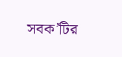সবক’টির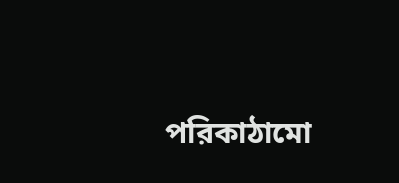পরিকাঠামো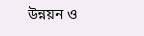উন্নয়ন ও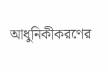আধুনিকীকরণের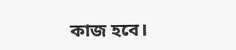কাজ হবে।